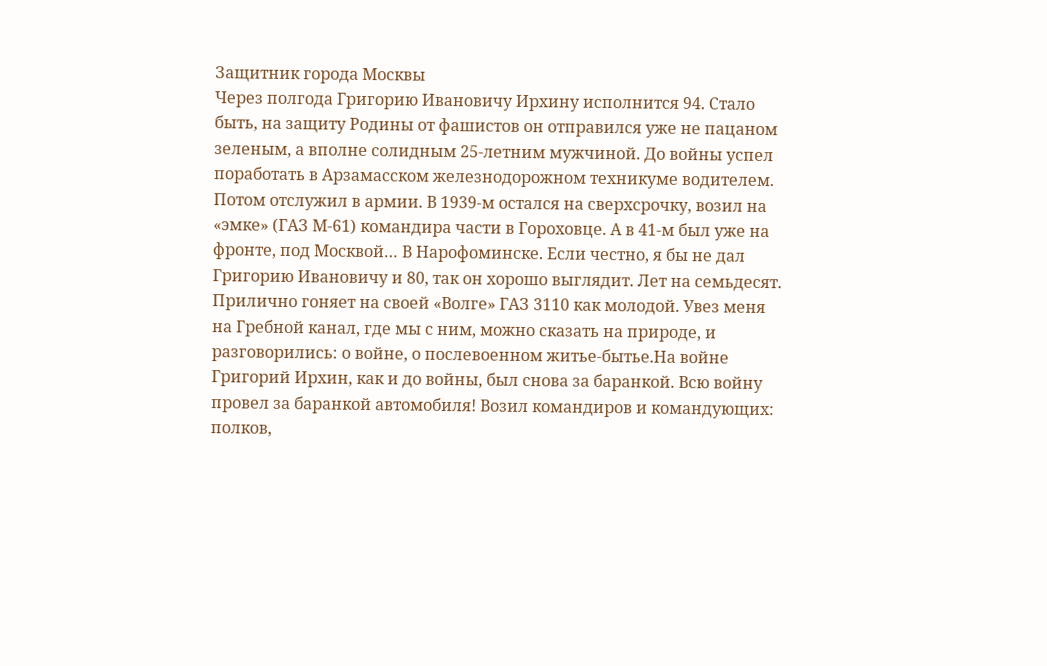Защитник города Москвы
Через полгода Григорию Ивановичу Ирхину исполнится 94. Стало быть, на защиту Родины от фашистов он отправился уже не пацаном зеленым, а вполне солидным 25-летним мужчиной. До войны успел поработать в Арзамасском железнодорожном техникуме водителем. Потом отслужил в армии. В 1939‑м остался на сверхсрочку, возил на «эмке» (ГАЗ М‑61) командира части в Гороховце. А в 41‑м был уже на фронте, под Москвой… В Нарофоминске. Если честно, я бы не дал Григорию Ивановичу и 80, так он хорошо выглядит. Лет на семьдесят. Прилично гоняет на своей «Волге» ГАЗ 3110 как молодой. Увез меня на Гребной канал, где мы с ним, можно сказать на природе, и разговорились: о войне, о послевоенном житье-бытье.На войне Григорий Ирхин, как и до войны, был снова за баранкой. Всю войну провел за баранкой автомобиля! Возил командиров и командующих: полков,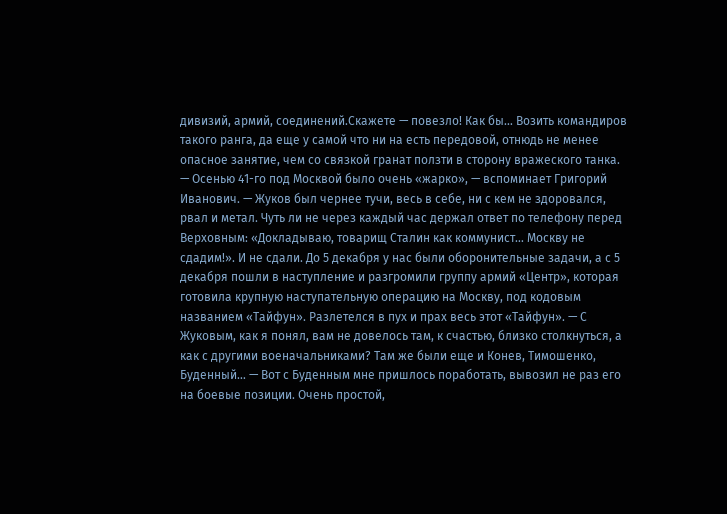дивизий, армий, соединений.Скажете — повезло! Как бы… Возить командиров такого ранга, да еще у самой что ни на есть передовой, отнюдь не менее опасное занятие, чем со связкой гранат ползти в сторону вражеского танка. — Осенью 41-го под Москвой было очень «жарко», — вспоминает Григорий Иванович. — Жуков был чернее тучи, весь в себе, ни с кем не здоровался, рвал и метал. Чуть ли не через каждый час держал ответ по телефону перед Верховным: «Докладываю, товарищ Сталин как коммунист… Москву не сдадим!». И не сдали. До 5 декабря у нас были оборонительные задачи, а с 5 декабря пошли в наступление и разгромили группу армий «Центр», которая готовила крупную наступательную операцию на Москву, под кодовым названием «Тайфун». Разлетелся в пух и прах весь этот «Тайфун». — С Жуковым, как я понял, вам не довелось там, к счастью, близко столкнуться, а как с другими военачальниками? Там же были еще и Конев, Тимошенко, Буденный… — Вот с Буденным мне пришлось поработать, вывозил не раз его на боевые позиции. Очень простой,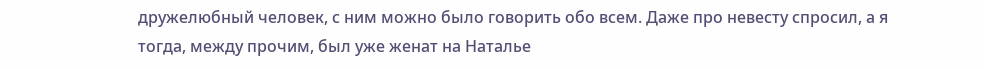дружелюбный человек, с ним можно было говорить обо всем. Даже про невесту спросил, а я тогда, между прочим, был уже женат на Наталье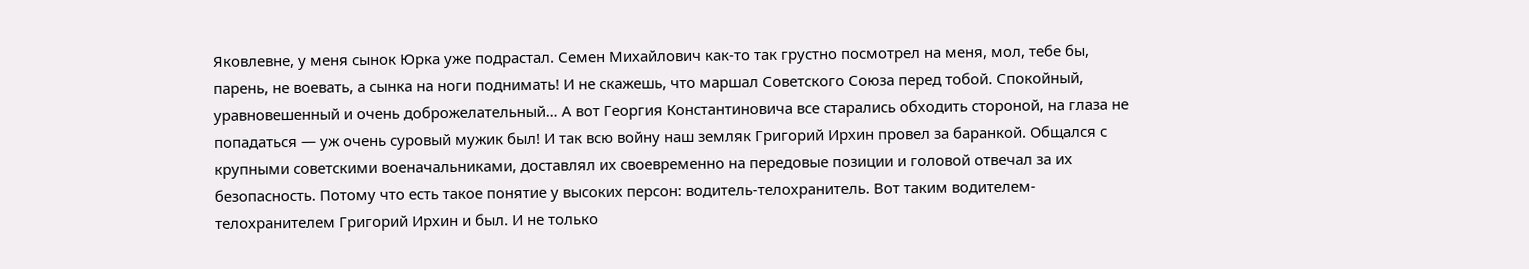Яковлевне, у меня сынок Юрка уже подрастал. Семен Михайлович как-то так грустно посмотрел на меня, мол, тебе бы, парень, не воевать, а сынка на ноги поднимать! И не скажешь, что маршал Советского Союза перед тобой. Спокойный, уравновешенный и очень доброжелательный… А вот Георгия Константиновича все старались обходить стороной, на глаза не попадаться — уж очень суровый мужик был! И так всю войну наш земляк Григорий Ирхин провел за баранкой. Общался с крупными советскими военачальниками, доставлял их своевременно на передовые позиции и головой отвечал за их безопасность. Потому что есть такое понятие у высоких персон: водитель-телохранитель. Вот таким водителем-телохранителем Григорий Ирхин и был. И не только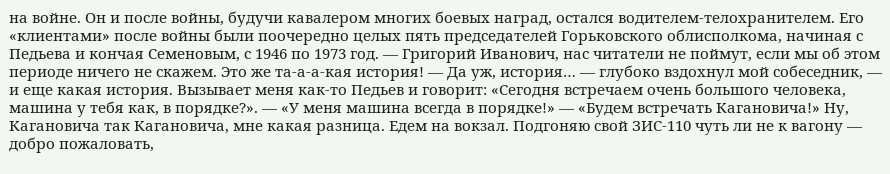на войне. Он и после войны, будучи кавалером многих боевых наград, остался водителем-телохранителем. Его «клиентами» после войны были поочередно целых пять председателей Горьковского облисполкома, начиная с Педьева и кончая Семеновым, с 1946 по 1973 год. — Григорий Иванович, нас читатели не поймут, если мы об этом периоде ничего не скажем. Это же та-а-а-кая история! — Да уж, история… — глубоко вздохнул мой собеседник, — и еще какая история. Вызывает меня как-то Педьев и говорит: «Сегодня встречаем очень большого человека, машина у тебя как, в порядке?». — «У меня машина всегда в порядке!» — «Будем встречать Кагановича!» Ну, Кагановича так Кагановича, мне какая разница. Едем на вокзал. Подгоняю свой ЗИС-110 чуть ли не к вагону — добро пожаловать,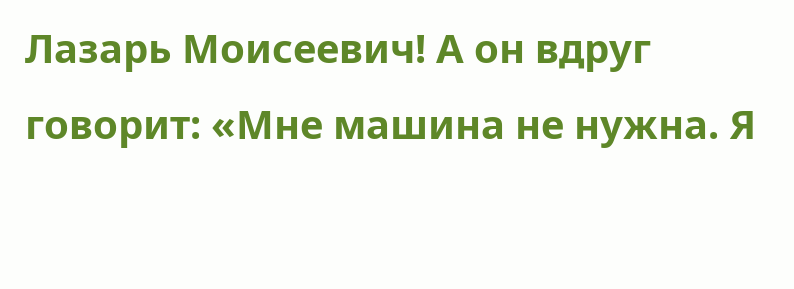Лазарь Моисеевич! А он вдруг говорит: «Мне машина не нужна. Я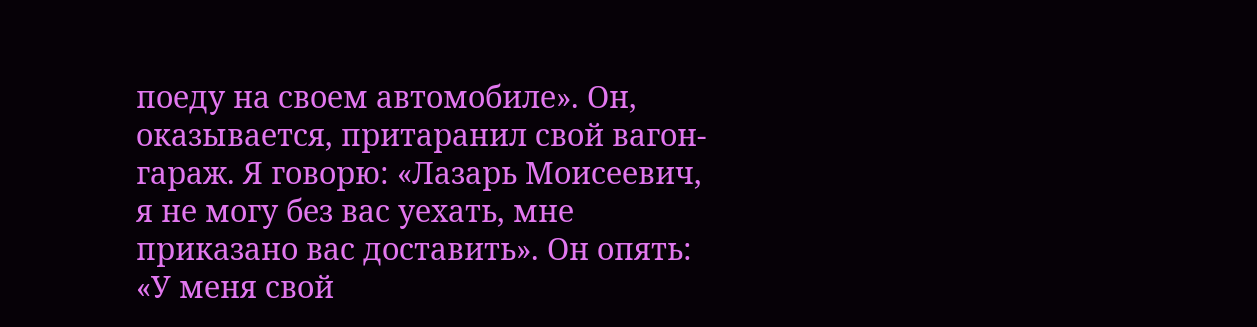поеду на своем автомобиле». Он, оказывается, притаранил свой вагон-гараж. Я говорю: «Лазарь Моисеевич, я не могу без вас уехать, мне приказано вас доставить». Он опять: «У меня свой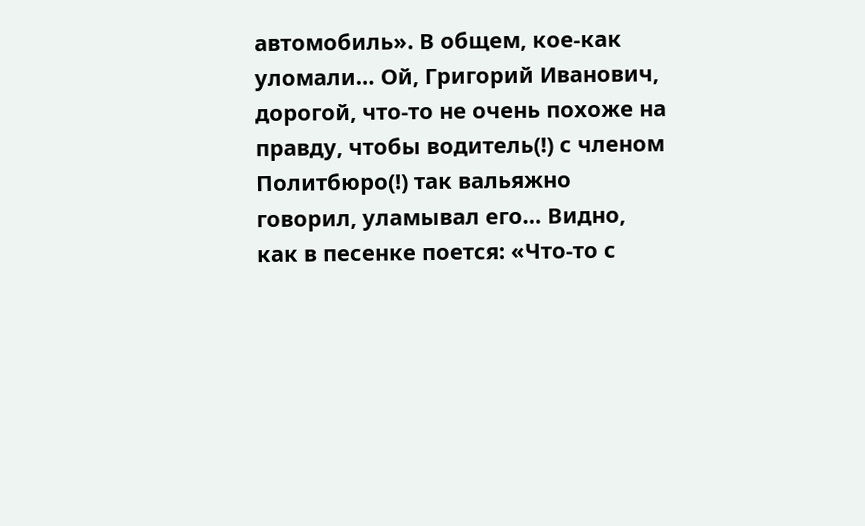автомобиль». В общем, кое-как уломали… Ой, Григорий Иванович, дорогой, что-то не очень похоже на правду, чтобы водитель(!) с членом Политбюро(!) так вальяжно говорил, уламывал его… Видно, как в песенке поется: «Что-то с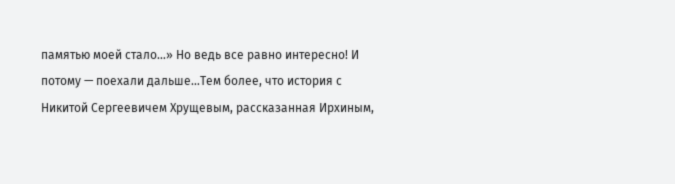памятью моей стало…» Но ведь все равно интересно! И потому — поехали дальше…Тем более, что история с Никитой Сергеевичем Хрущевым, рассказанная Ирхиным,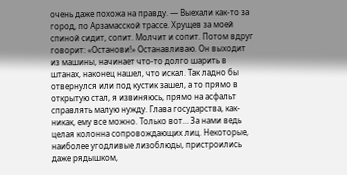очень даже похожа на правду. — Выехали как-то за город, по Арзамасской трассе. Хрущев за моей спиной сидит, сопит. Молчит и сопит. Потом вдруг говорит: «Останови!» Останавливаю. Он выходит из машины, начинает что-то долго шарить в штанах, наконец нашел, что искал. Так ладно бы отвернулся или под кустик зашел, а то прямо в открытую стал, я извиняюсь, прямо на асфальт справлять малую нужду. Глава государства, как-никак, ему все можно. Только вот… За нами ведь целая колонна сопровождающих лиц. Некоторые, наиболее угодливые лизоблюды, пристроились даже рядышком,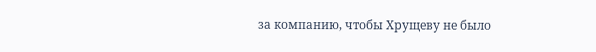за компанию, чтобы Хрущеву не было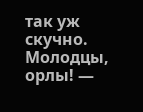так уж скучно. Молодцы, орлы! —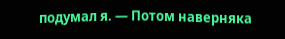подумал я. — Потом наверняка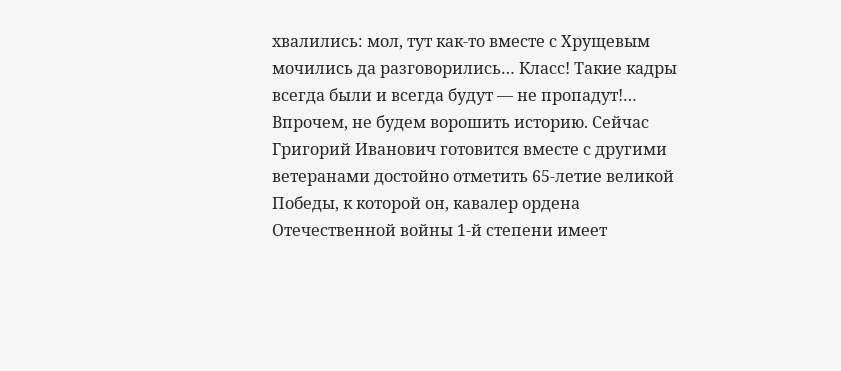хвалились: мол, тут как-то вместе с Хрущевым мочились да разговорились… Класс! Такие кадры всегда были и всегда будут — не пропадут!… Впрочем, не будем ворошить историю. Сейчас Григорий Иванович готовится вместе с другими ветеранами достойно отметить 65-летие великой Победы, к которой он, кавалер ордена Отечественной войны 1‑й степени имеет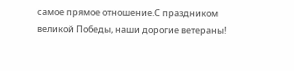самое прямое отношение.С праздником великой Победы, наши дорогие ветераны!